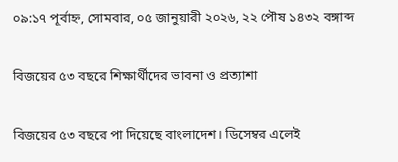০৯:১৭ পূর্বাহ্ন, সোমবার, ০৫ জানুয়ারী ২০২৬, ২২ পৌষ ১৪৩২ বঙ্গাব্দ

বিজয়ের ৫৩ বছরে শিক্ষার্থীদের ভাবনা ও প্রত্যাশা

বিজয়ের ৫৩ বছরে পা দিয়েছে বাংলাদেশ। ডিসেম্বর এলেই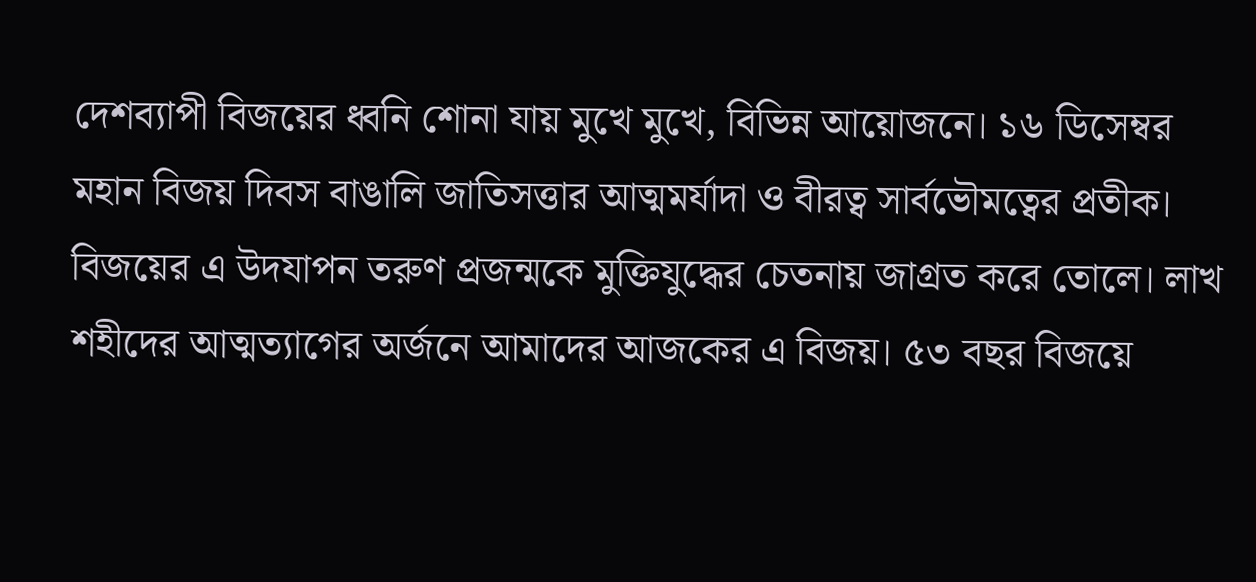দেশব্যাপী বিজয়ের ধ্বনি শোনা যায় মুখে মুখে, বিভিন্ন আয়োজনে। ১৬ ডিসেম্বর মহান বিজয় দিবস বাঙালি জাতিসত্তার আত্মমর্যাদা ও বীরত্ব সার্বভৌমত্বের প্রতীক। বিজয়ের এ উদযাপন তরুণ প্রজন্মকে মুক্তিযুদ্ধের চেতনায় জাগ্রত করে তোলে। লাখ শহীদের আত্মত্যাগের অর্জনে আমাদের আজকের এ বিজয়। ৫৩ বছর বিজয়ে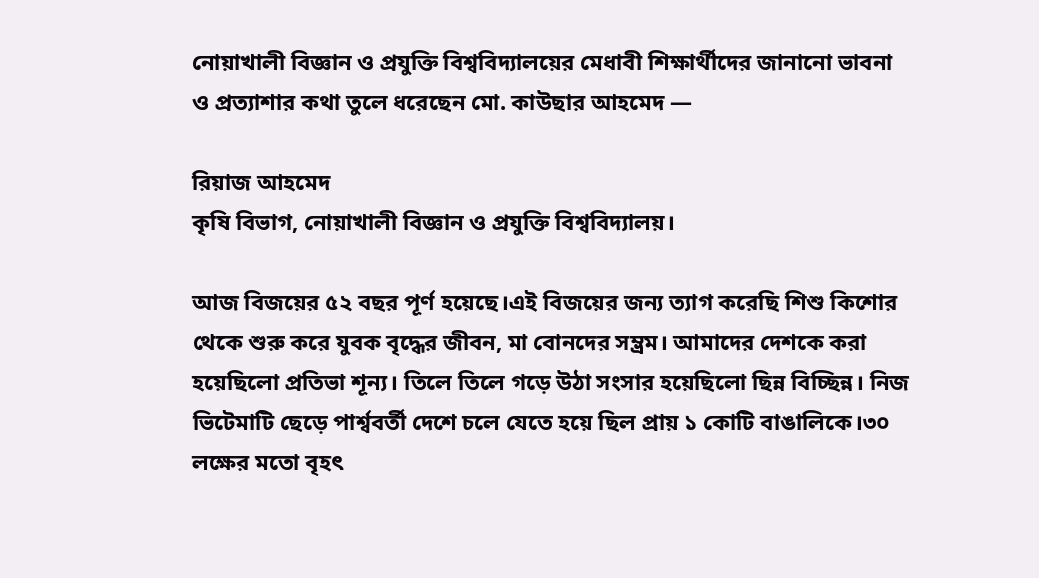নোয়াখালী বিজ্ঞান ও প্রযুক্তি বিশ্ববিদ্যালয়ের মেধাবী শিক্ষার্থীদের জানানো ভাবনা ও প্রত্যাশার কথা তুলে ধরেছেন মো. কাউছার আহমেদ —

রিয়াজ আহমেদ
কৃষি বিভাগ, নোয়াখালী বিজ্ঞান ও প্রযুক্তি বিশ্ববিদ্যালয়।

আজ বিজয়ের ৫২ বছর পূর্ণ হয়েছে।এই বিজয়ের জন্য ত্যাগ করেছি শিশু কিশোর থেকে শুরু করে যুবক বৃদ্ধের জীবন, মা বোনদের সম্ভ্রম। আমাদের দেশকে করা হয়েছিলো প্রতিভা শূন্য। তিলে তিলে গড়ে উঠা সংসার হয়েছিলো ছিন্ন বিচ্ছিন্ন। নিজ ভিটেমাটি ছেড়ে পার্শ্ববর্তী দেশে চলে যেতে হয়ে ছিল প্রায় ১ কোটি বাঙালিকে।৩০ লক্ষের মতো বৃহৎ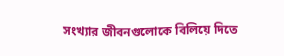সংখ্যার জীবনগুলোকে বিলিয়ে দিতে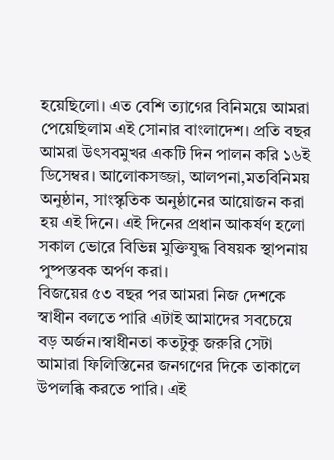হয়েছিলো। এত বেশি ত্যাগের বিনিময়ে আমরা পেয়েছিলাম এই সোনার বাংলাদেশ। প্রতি বছর আমরা উৎসবমুখর একটি দিন পালন করি ১৬ই ডিসেম্বর। আলোকসজ্জা, আলপনা,মতবিনিময় অনুষ্ঠান, সাংস্কৃতিক অনুষ্ঠানের আয়োজন করা হয় এই দিনে। এই দিনের প্রধান আকর্ষণ হলো সকাল ভোরে বিভিন্ন মুক্তিযুদ্ধ বিষয়ক স্থাপনায় পুষ্পস্তবক অর্পণ করা।
বিজয়ের ৫৩ বছর পর আমরা নিজ দেশকে স্বাধীন বলতে পারি এটাই আমাদের সবচেয়ে বড় অর্জন।স্বাধীনতা কতটুকু জরুরি সেটা আমারা ফিলিস্তিনের জনগণের দিকে তাকালে উপলব্ধি করতে পারি। এই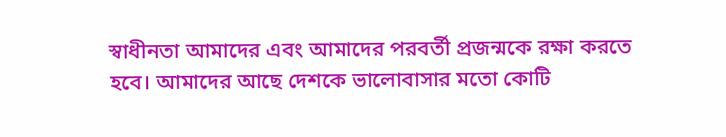স্বাধীনতা আমাদের এবং আমাদের পরবর্তী প্রজন্মকে রক্ষা করতে হবে। আমাদের আছে দেশকে ভালোবাসার মতো কোটি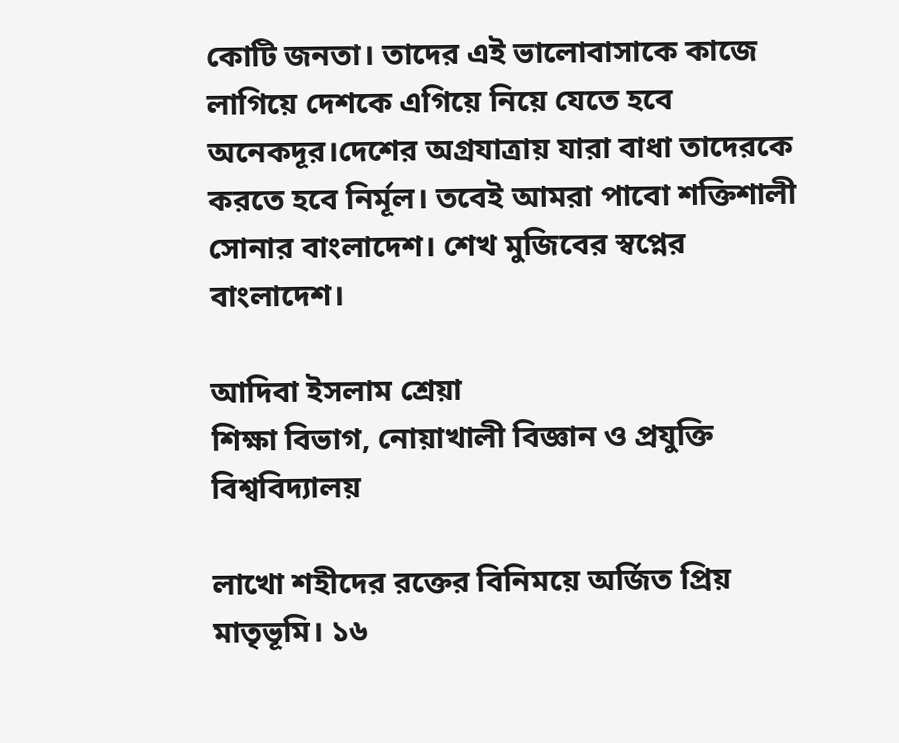কোটি জনতা। তাদের এই ভালোবাসাকে কাজে লাগিয়ে দেশকে এগিয়ে নিয়ে যেতে হবে অনেকদূর।দেশের অগ্রযাত্রায় যারা বাধা তাদেরকে করতে হবে নির্মূল। তবেই আমরা পাবো শক্তিশালী সোনার বাংলাদেশ। শেখ মুজিবের স্বপ্নের বাংলাদেশ।

আদিবা ইসলাম শ্রেয়া
শিক্ষা বিভাগ, নোয়াখালী বিজ্ঞান ও প্রযুক্তি বিশ্ববিদ্যালয়

লাখো শহীদের রক্তের বিনিময়ে অর্জিত প্রিয় মাতৃভূমি। ১৬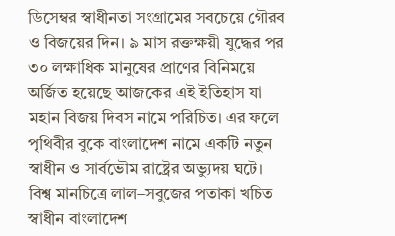ডিসেম্বর স্বাধীনতা সংগ্রামের সবচেয়ে গৌরব ও বিজয়ের দিন। ৯ মাস রক্তক্ষয়ী যুদ্ধের পর ৩০ লক্ষাধিক মানুষের প্রাণের বিনিময়ে অর্জিত হয়েছে আজকের এই ইতিহাস যা মহান বিজয় দিবস নামে পরিচিত। এর ফলে পৃথিবীর বুকে বাংলাদেশ নামে একটি নতুন স্বাধীন ও সার্বভৌম রাষ্ট্রের অভ্যুদয় ঘটে। বিশ্ব মানচিত্রে লাল–সবুজের পতাকা খচিত স্বাধীন বাংলাদেশ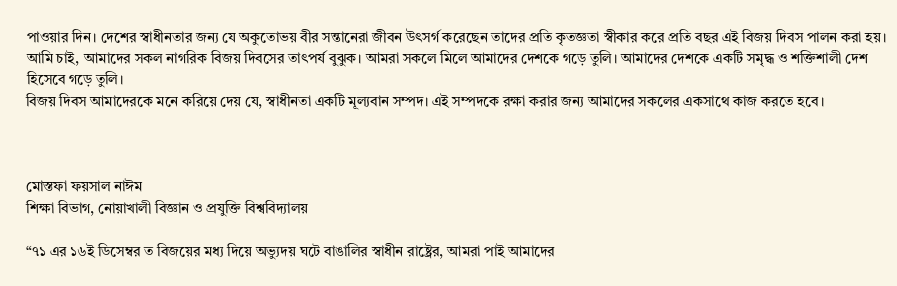পাওয়ার দিন। দেশের স্বাধীনতার জন্য যে অকুতোভয় বীর সন্তানেরা জীবন উৎসর্গ করেছেন তাদের প্রতি কৃতজ্ঞতা স্বীকার করে প্রতি বছর এই বিজয় দিবস পালন করা হয়।
আমি চাই, আমাদের সকল নাগরিক বিজয় দিবসের তাৎপর্য বুঝুক। আমরা সকলে মিলে আমাদের দেশকে গড়ে তুলি। আমাদের দেশকে একটি সমৃদ্ধ ও শক্তিশালী দেশ হিসেবে গড়ে তুলি।
বিজয় দিবস আমাদেরকে মনে করিয়ে দেয় যে, স্বাধীনতা একটি মূল্যবান সম্পদ। এই সম্পদকে রক্ষা করার জন্য আমাদের সকলের একসাথে কাজ করতে হবে।



মোস্তফা ফয়সাল নাঈম
শিক্ষা বিভাগ, নোয়াখালী বিজ্ঞান ও প্রযুক্তি বিশ্ববিদ্যালয়

“৭১ এর ১৬ই ডিসেম্বর ত বিজয়ের মধ্য দিয়ে অভ্যুদয় ঘটে বাঙালির স্বাধীন রাষ্ট্রের, আমরা পাই আমাদের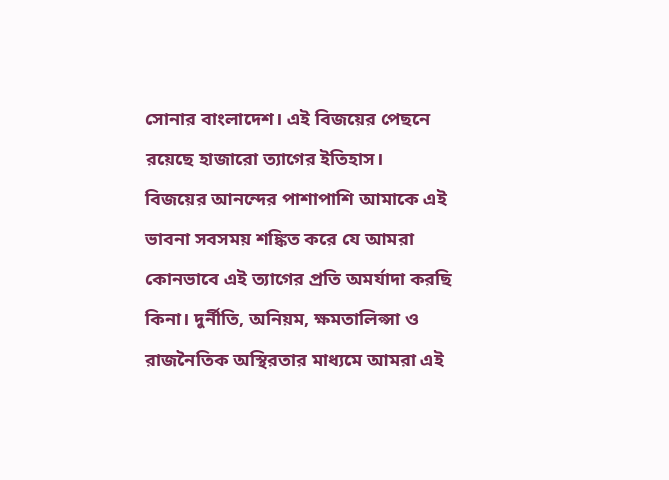সোনার বাংলাদেশ। এই বিজয়ের পেছনে রয়েছে হাজারো ত্যাগের ইতিহাস।
বিজয়ের আনন্দের পাশাপাশি আমাকে এই ভাবনা সবসময় শঙ্কিত করে যে আমরা কোনভাবে এই ত্যাগের প্রতি অমর্যাদা করছি কিনা। দুর্নীতি, অনিয়ম, ক্ষমতালিপ্সা ও রাজনৈতিক অস্থিরতার মাধ্যমে আমরা এই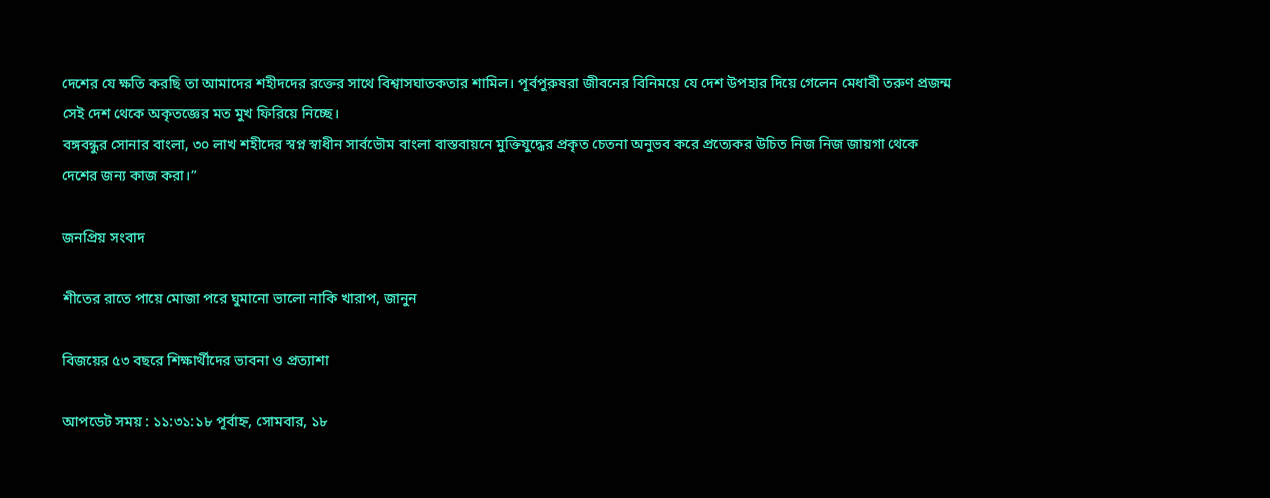দেশের যে ক্ষতি করছি তা আমাদের শহীদদের রক্তের সাথে বিশ্বাসঘাতকতার শামিল। পূর্বপুরুষরা জীবনের বিনিময়ে যে দেশ উপহার দিয়ে গেলেন মেধাবী তরুণ প্রজন্ম সেই দেশ থেকে অকৃতজ্ঞের মত মুখ ফিরিয়ে নিচ্ছে।
বঙ্গবন্ধুর সোনার বাংলা, ৩০ লাখ শহীদের স্বপ্ন স্বাধীন সার্বভৌম বাংলা বাস্তবায়নে মুক্তিযুদ্ধের প্রকৃত চেতনা অনুভব করে প্রত্যেকর উচিত নিজ নিজ জায়গা থেকে দেশের জন্য কাজ করা।”

জনপ্রিয় সংবাদ

শীতের রাতে পায়ে মোজা পরে ঘুমানো ভালো নাকি খারাপ, জানুন

বিজয়ের ৫৩ বছরে শিক্ষার্থীদের ভাবনা ও প্রত্যাশা

আপডেট সময় : ১১:৩১:১৮ পূর্বাহ্ন, সোমবার, ১৮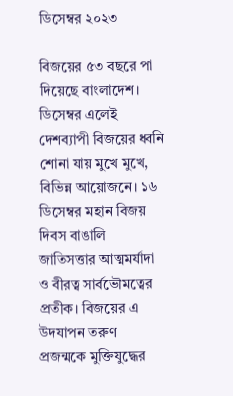ডিসেম্বর ২০২৩

বিজয়ের ৫৩ বছরে পা দিয়েছে বাংলাদেশ। ডিসেম্বর এলেই দেশব্যাপী বিজয়ের ধ্বনি শোনা যায় মুখে মুখে, বিভিন্ন আয়োজনে। ১৬ ডিসেম্বর মহান বিজয় দিবস বাঙালি জাতিসত্তার আত্মমর্যাদা ও বীরত্ব সার্বভৌমত্বের প্রতীক। বিজয়ের এ উদযাপন তরুণ প্রজন্মকে মুক্তিযুদ্ধের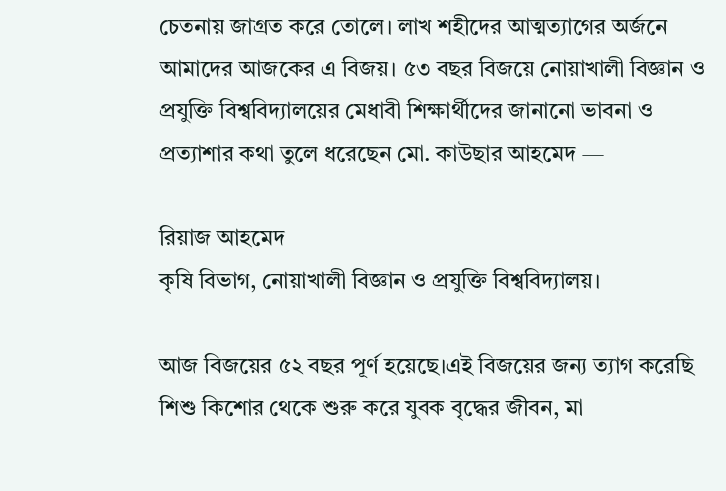চেতনায় জাগ্রত করে তোলে। লাখ শহীদের আত্মত্যাগের অর্জনে আমাদের আজকের এ বিজয়। ৫৩ বছর বিজয়ে নোয়াখালী বিজ্ঞান ও প্রযুক্তি বিশ্ববিদ্যালয়ের মেধাবী শিক্ষার্থীদের জানানো ভাবনা ও প্রত্যাশার কথা তুলে ধরেছেন মো. কাউছার আহমেদ —

রিয়াজ আহমেদ
কৃষি বিভাগ, নোয়াখালী বিজ্ঞান ও প্রযুক্তি বিশ্ববিদ্যালয়।

আজ বিজয়ের ৫২ বছর পূর্ণ হয়েছে।এই বিজয়ের জন্য ত্যাগ করেছি শিশু কিশোর থেকে শুরু করে যুবক বৃদ্ধের জীবন, মা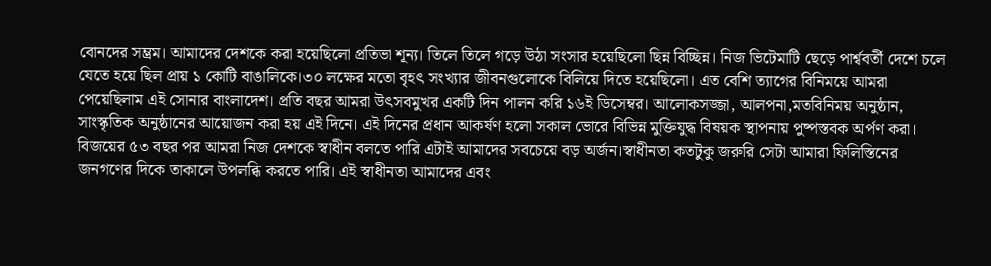বোনদের সম্ভ্রম। আমাদের দেশকে করা হয়েছিলো প্রতিভা শূন্য। তিলে তিলে গড়ে উঠা সংসার হয়েছিলো ছিন্ন বিচ্ছিন্ন। নিজ ভিটেমাটি ছেড়ে পার্শ্ববর্তী দেশে চলে যেতে হয়ে ছিল প্রায় ১ কোটি বাঙালিকে।৩০ লক্ষের মতো বৃহৎ সংখ্যার জীবনগুলোকে বিলিয়ে দিতে হয়েছিলো। এত বেশি ত্যাগের বিনিময়ে আমরা পেয়েছিলাম এই সোনার বাংলাদেশ। প্রতি বছর আমরা উৎসবমুখর একটি দিন পালন করি ১৬ই ডিসেম্বর। আলোকসজ্জা, আলপনা,মতবিনিময় অনুষ্ঠান, সাংস্কৃতিক অনুষ্ঠানের আয়োজন করা হয় এই দিনে। এই দিনের প্রধান আকর্ষণ হলো সকাল ভোরে বিভিন্ন মুক্তিযুদ্ধ বিষয়ক স্থাপনায় পুষ্পস্তবক অর্পণ করা।
বিজয়ের ৫৩ বছর পর আমরা নিজ দেশকে স্বাধীন বলতে পারি এটাই আমাদের সবচেয়ে বড় অর্জন।স্বাধীনতা কতটুকু জরুরি সেটা আমারা ফিলিস্তিনের জনগণের দিকে তাকালে উপলব্ধি করতে পারি। এই স্বাধীনতা আমাদের এবং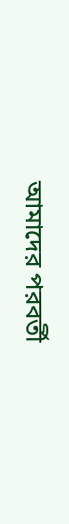আমাদের পরবর্তী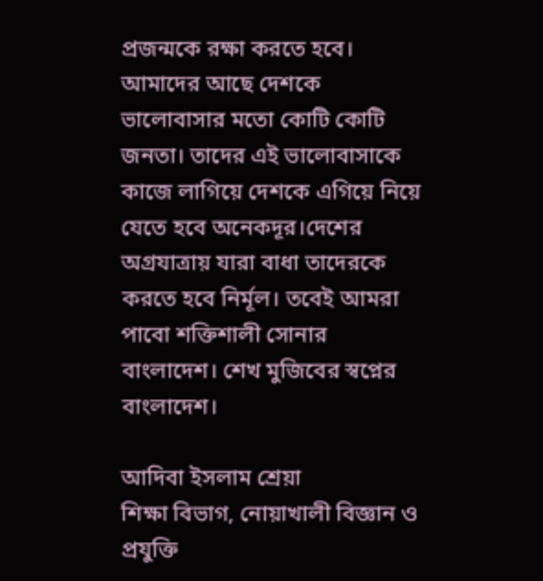প্রজন্মকে রক্ষা করতে হবে। আমাদের আছে দেশকে ভালোবাসার মতো কোটি কোটি জনতা। তাদের এই ভালোবাসাকে কাজে লাগিয়ে দেশকে এগিয়ে নিয়ে যেতে হবে অনেকদূর।দেশের অগ্রযাত্রায় যারা বাধা তাদেরকে করতে হবে নির্মূল। তবেই আমরা পাবো শক্তিশালী সোনার বাংলাদেশ। শেখ মুজিবের স্বপ্নের বাংলাদেশ।

আদিবা ইসলাম শ্রেয়া
শিক্ষা বিভাগ, নোয়াখালী বিজ্ঞান ও প্রযুক্তি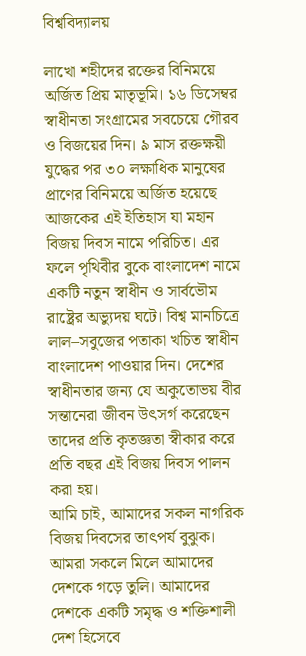বিশ্ববিদ্যালয়

লাখো শহীদের রক্তের বিনিময়ে অর্জিত প্রিয় মাতৃভূমি। ১৬ ডিসেম্বর স্বাধীনতা সংগ্রামের সবচেয়ে গৌরব ও বিজয়ের দিন। ৯ মাস রক্তক্ষয়ী যুদ্ধের পর ৩০ লক্ষাধিক মানুষের প্রাণের বিনিময়ে অর্জিত হয়েছে আজকের এই ইতিহাস যা মহান বিজয় দিবস নামে পরিচিত। এর ফলে পৃথিবীর বুকে বাংলাদেশ নামে একটি নতুন স্বাধীন ও সার্বভৌম রাষ্ট্রের অভ্যুদয় ঘটে। বিশ্ব মানচিত্রে লাল–সবুজের পতাকা খচিত স্বাধীন বাংলাদেশ পাওয়ার দিন। দেশের স্বাধীনতার জন্য যে অকুতোভয় বীর সন্তানেরা জীবন উৎসর্গ করেছেন তাদের প্রতি কৃতজ্ঞতা স্বীকার করে প্রতি বছর এই বিজয় দিবস পালন করা হয়।
আমি চাই, আমাদের সকল নাগরিক বিজয় দিবসের তাৎপর্য বুঝুক। আমরা সকলে মিলে আমাদের দেশকে গড়ে তুলি। আমাদের দেশকে একটি সমৃদ্ধ ও শক্তিশালী দেশ হিসেবে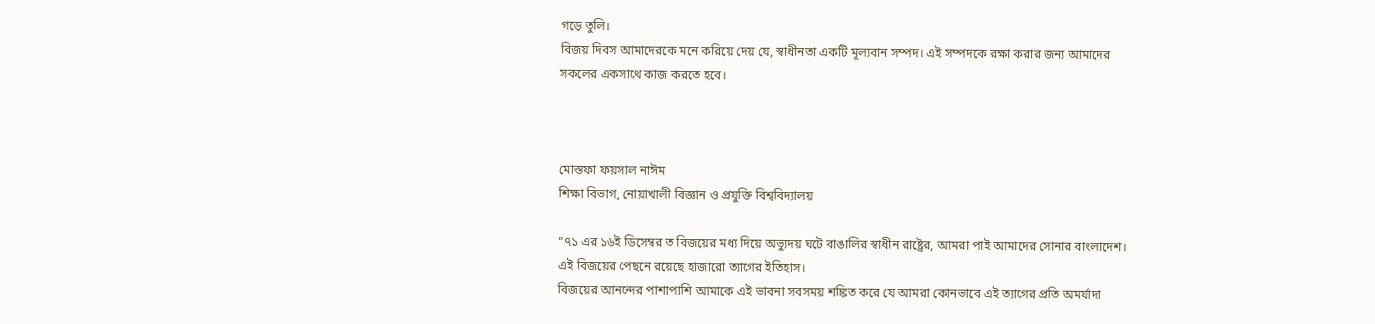গড়ে তুলি।
বিজয় দিবস আমাদেরকে মনে করিয়ে দেয় যে, স্বাধীনতা একটি মূল্যবান সম্পদ। এই সম্পদকে রক্ষা করার জন্য আমাদের সকলের একসাথে কাজ করতে হবে।



মোস্তফা ফয়সাল নাঈম
শিক্ষা বিভাগ, নোয়াখালী বিজ্ঞান ও প্রযুক্তি বিশ্ববিদ্যালয়

“৭১ এর ১৬ই ডিসেম্বর ত বিজয়ের মধ্য দিয়ে অভ্যুদয় ঘটে বাঙালির স্বাধীন রাষ্ট্রের, আমরা পাই আমাদের সোনার বাংলাদেশ। এই বিজয়ের পেছনে রয়েছে হাজারো ত্যাগের ইতিহাস।
বিজয়ের আনন্দের পাশাপাশি আমাকে এই ভাবনা সবসময় শঙ্কিত করে যে আমরা কোনভাবে এই ত্যাগের প্রতি অমর্যাদা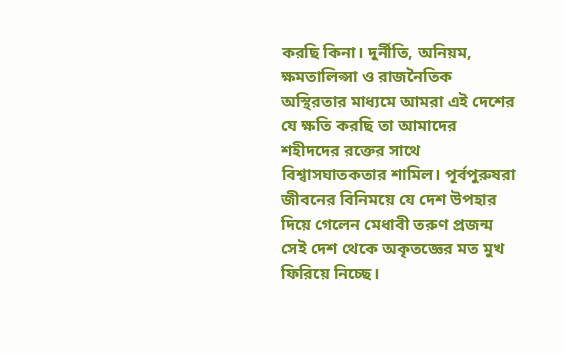করছি কিনা। দুর্নীতি, অনিয়ম, ক্ষমতালিপ্সা ও রাজনৈতিক অস্থিরতার মাধ্যমে আমরা এই দেশের যে ক্ষতি করছি তা আমাদের শহীদদের রক্তের সাথে বিশ্বাসঘাতকতার শামিল। পূর্বপুরুষরা জীবনের বিনিময়ে যে দেশ উপহার দিয়ে গেলেন মেধাবী তরুণ প্রজন্ম সেই দেশ থেকে অকৃতজ্ঞের মত মুখ ফিরিয়ে নিচ্ছে।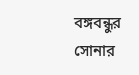বঙ্গবন্ধুর সোনার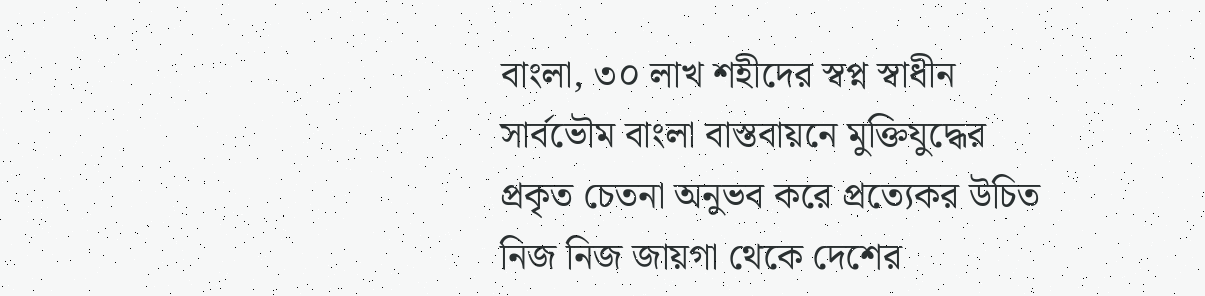বাংলা, ৩০ লাখ শহীদের স্বপ্ন স্বাধীন সার্বভৌম বাংলা বাস্তবায়নে মুক্তিযুদ্ধের প্রকৃত চেতনা অনুভব করে প্রত্যেকর উচিত নিজ নিজ জায়গা থেকে দেশের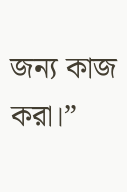জন্য কাজ করা।”